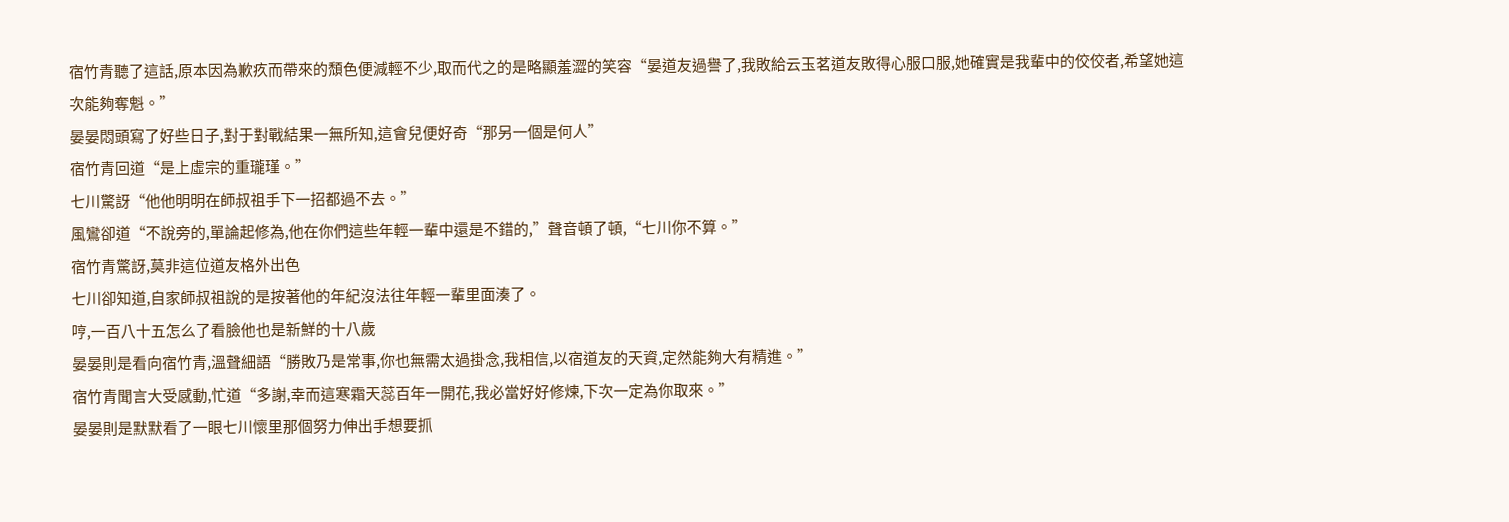宿竹青聽了這話,原本因為歉疚而帶來的頹色便減輕不少,取而代之的是略顯羞澀的笑容“晏道友過譽了,我敗給云玉茗道友敗得心服口服,她確實是我輩中的佼佼者,希望她這次能夠奪魁。”
晏晏悶頭寫了好些日子,對于對戰結果一無所知,這會兒便好奇“那另一個是何人”
宿竹青回道“是上虛宗的重瓏瑾。”
七川驚訝“他他明明在師叔祖手下一招都過不去。”
風鸞卻道“不說旁的,單論起修為,他在你們這些年輕一輩中還是不錯的,”聲音頓了頓,“七川你不算。”
宿竹青驚訝,莫非這位道友格外出色
七川卻知道,自家師叔祖說的是按著他的年紀沒法往年輕一輩里面湊了。
哼,一百八十五怎么了看臉他也是新鮮的十八歲
晏晏則是看向宿竹青,溫聲細語“勝敗乃是常事,你也無需太過掛念,我相信,以宿道友的天資,定然能夠大有精進。”
宿竹青聞言大受感動,忙道“多謝,幸而這寒霜天蕊百年一開花,我必當好好修煉,下次一定為你取來。”
晏晏則是默默看了一眼七川懷里那個努力伸出手想要抓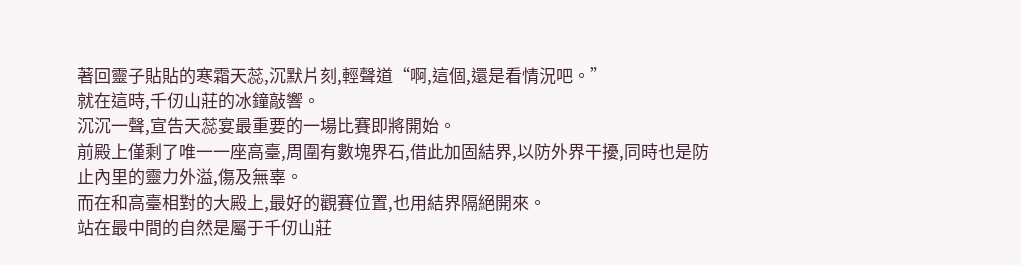著回靈子貼貼的寒霜天蕊,沉默片刻,輕聲道“啊,這個,還是看情況吧。”
就在這時,千仞山莊的冰鐘敲響。
沉沉一聲,宣告天蕊宴最重要的一場比賽即將開始。
前殿上僅剩了唯一一座高臺,周圍有數塊界石,借此加固結界,以防外界干擾,同時也是防止內里的靈力外溢,傷及無辜。
而在和高臺相對的大殿上,最好的觀賽位置,也用結界隔絕開來。
站在最中間的自然是屬于千仞山莊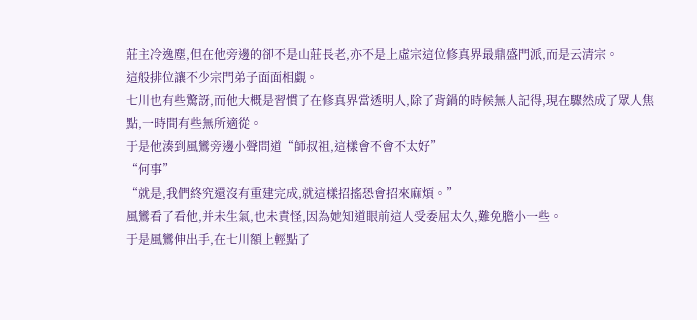莊主冷逸塵,但在他旁邊的卻不是山莊長老,亦不是上虛宗這位修真界最鼎盛門派,而是云清宗。
這般排位讓不少宗門弟子面面相覷。
七川也有些驚訝,而他大概是習慣了在修真界當透明人,除了背鍋的時候無人記得,現在驟然成了眾人焦點,一時間有些無所適從。
于是他湊到風鸞旁邊小聲問道“師叔祖,這樣會不會不太好”
“何事”
“就是,我們終究還沒有重建完成,就這樣招搖恐會招來麻煩。”
風鸞看了看他,并未生氣,也未責怪,因為她知道眼前這人受委屈太久,難免膽小一些。
于是風鸞伸出手,在七川額上輕點了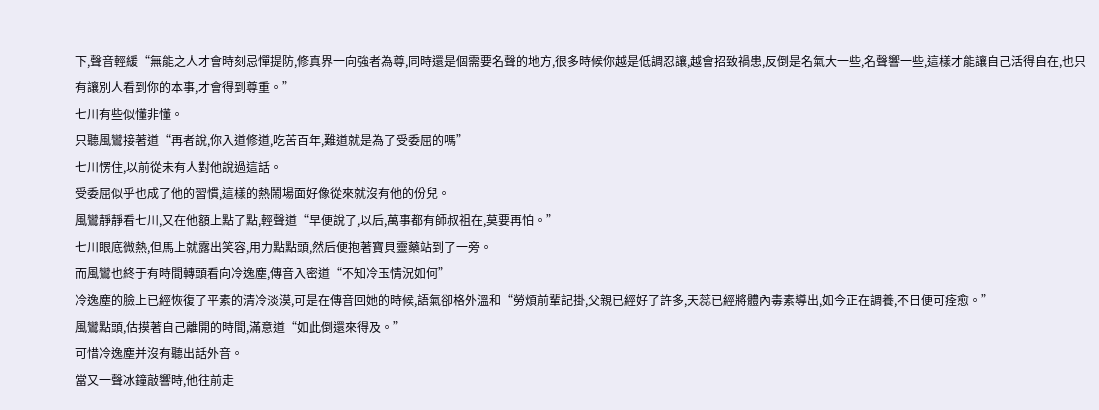下,聲音輕緩“無能之人才會時刻忌憚提防,修真界一向強者為尊,同時還是個需要名聲的地方,很多時候你越是低調忍讓,越會招致禍患,反倒是名氣大一些,名聲響一些,這樣才能讓自己活得自在,也只有讓別人看到你的本事,才會得到尊重。”
七川有些似懂非懂。
只聽風鸞接著道“再者說,你入道修道,吃苦百年,難道就是為了受委屈的嗎”
七川愣住,以前從未有人對他說過這話。
受委屈似乎也成了他的習慣,這樣的熱鬧場面好像從來就沒有他的份兒。
風鸞靜靜看七川,又在他額上點了點,輕聲道“早便說了,以后,萬事都有師叔祖在,莫要再怕。”
七川眼底微熱,但馬上就露出笑容,用力點點頭,然后便抱著寶貝靈藥站到了一旁。
而風鸞也終于有時間轉頭看向冷逸塵,傳音入密道“不知冷玉情況如何”
冷逸塵的臉上已經恢復了平素的清冷淡漠,可是在傳音回她的時候,語氣卻格外溫和“勞煩前輩記掛,父親已經好了許多,天蕊已經將體內毒素導出,如今正在調養,不日便可痊愈。”
風鸞點頭,估摸著自己離開的時間,滿意道“如此倒還來得及。”
可惜冷逸塵并沒有聽出話外音。
當又一聲冰鐘敲響時,他往前走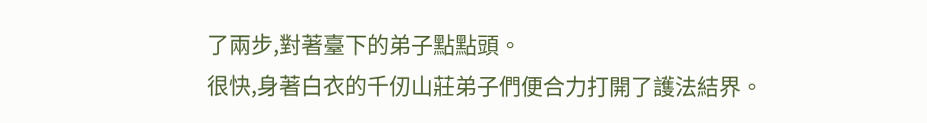了兩步,對著臺下的弟子點點頭。
很快,身著白衣的千仞山莊弟子們便合力打開了護法結界。